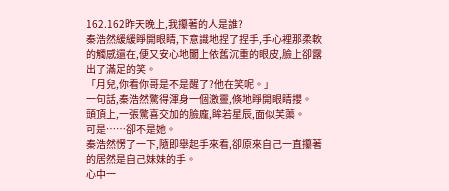162.162昨天晚上,我攥著的人是誰?
秦浩然緩緩睜開眼睛,下意識地捏了捏手,手心裡那柔軟的觸感還在,便又安心地闔上依舊沉重的眼皮,臉上卻露出了滿足的笑。
「月兒,你看你哥是不是醒了?他在笑呢。」
一句話,秦浩然驚得渾身一個激靈,倏地睜開眼睛攖。
頭頂上,一張驚喜交加的臉龐,眸若星辰,面似芙蕖。
可是……卻不是她。
秦浩然愣了一下,隨即舉起手來看,卻原來自己一直攥著的居然是自己妹妹的手。
心中一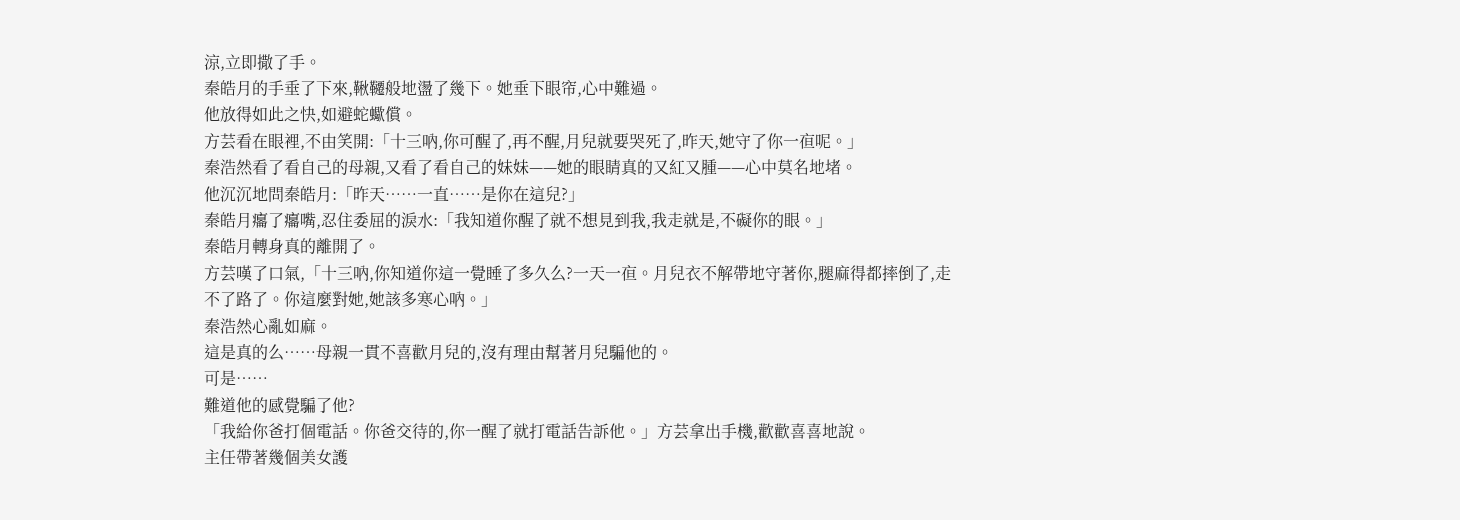涼,立即撒了手。
秦皓月的手垂了下來,鞦韆般地盪了幾下。她垂下眼帘,心中難過。
他放得如此之快,如避蛇蠍償。
方芸看在眼裡,不由笑開:「十三吶,你可醒了,再不醒,月兒就要哭死了,昨天,她守了你一亱呢。」
秦浩然看了看自己的母親,又看了看自己的妹妹——她的眼睛真的又紅又腫——心中莫名地堵。
他沉沉地問秦皓月:「昨天……一直……是你在這兒?」
秦皓月癟了癟嘴,忍住委屈的淚水:「我知道你醒了就不想見到我,我走就是,不礙你的眼。」
秦皓月轉身真的離開了。
方芸嘆了口氣,「十三吶,你知道你這一覺睡了多久么?一天一亱。月兒衣不解帶地守著你,腿麻得都摔倒了,走不了路了。你這麼對她,她該多寒心吶。」
秦浩然心亂如麻。
這是真的么……母親一貫不喜歡月兒的,沒有理由幫著月兒騙他的。
可是……
難道他的感覺騙了他?
「我給你爸打個電話。你爸交待的,你一醒了就打電話告訴他。」方芸拿出手機,歡歡喜喜地說。
主任帶著幾個美女護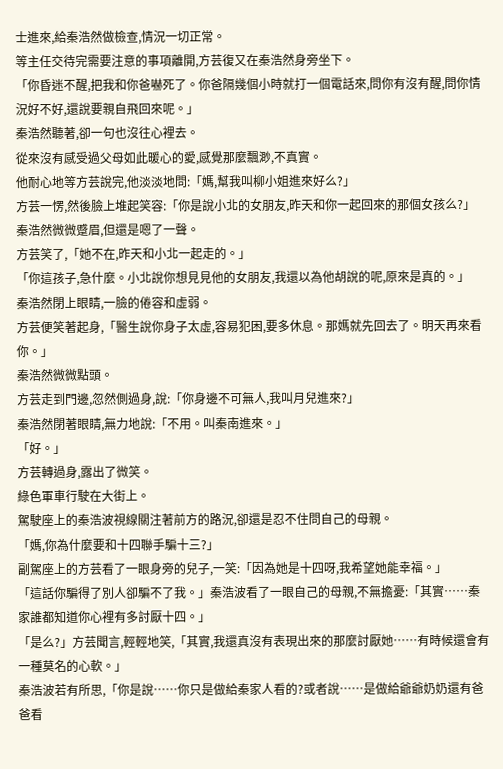士進來,給秦浩然做檢查,情況一切正常。
等主任交待完需要注意的事項離開,方芸復又在秦浩然身旁坐下。
「你昏迷不醒,把我和你爸嚇死了。你爸隔幾個小時就打一個電話來,問你有沒有醒,問你情況好不好,還說要親自飛回來呢。」
秦浩然聽著,卻一句也沒往心裡去。
從來沒有感受過父母如此暖心的愛,感覺那麼飄渺,不真實。
他耐心地等方芸說完,他淡淡地問:「媽,幫我叫柳小姐進來好么?」
方芸一愣,然後臉上堆起笑容:「你是說小北的女朋友,昨天和你一起回來的那個女孩么?」
秦浩然微微蹙眉,但還是嗯了一聲。
方芸笑了,「她不在,昨天和小北一起走的。」
「你這孩子,急什麼。小北說你想見見他的女朋友,我還以為他胡說的呢,原來是真的。」
秦浩然閉上眼睛,一臉的倦容和虛弱。
方芸便笑著起身,「醫生說你身子太虛,容易犯困,要多休息。那媽就先回去了。明天再來看你。」
秦浩然微微點頭。
方芸走到門邊,忽然側過身,說:「你身邊不可無人,我叫月兒進來?」
秦浩然閉著眼睛,無力地說:「不用。叫秦南進來。」
「好。」
方芸轉過身,露出了微笑。
綠色軍車行駛在大街上。
駕駛座上的秦浩波視線關注著前方的路況,卻還是忍不住問自己的母親。
「媽,你為什麼要和十四聯手騙十三?」
副駕座上的方芸看了一眼身旁的兒子,一笑:「因為她是十四呀,我希望她能幸福。」
「這話你騙得了別人卻騙不了我。」秦浩波看了一眼自己的母親,不無擔憂:「其實……秦家誰都知道你心裡有多討厭十四。」
「是么?」方芸聞言,輕輕地笑,「其實,我還真沒有表現出來的那麼討厭她……有時候還會有一種莫名的心軟。」
秦浩波若有所思,「你是說……你只是做給秦家人看的?或者說……是做給爺爺奶奶還有爸爸看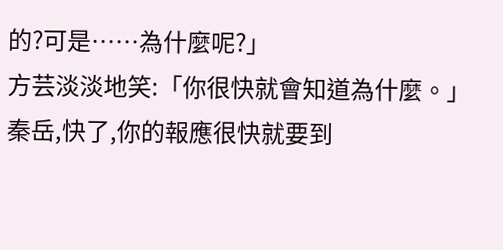的?可是……為什麼呢?」
方芸淡淡地笑:「你很快就會知道為什麼。」
秦岳,快了,你的報應很快就要到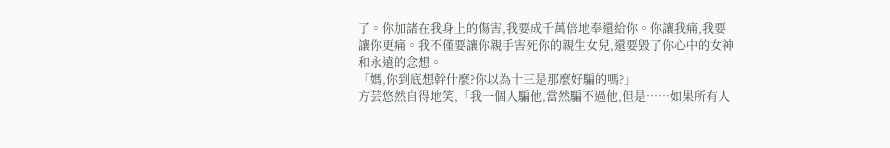了。你加諸在我身上的傷害,我要成千萬倍地奉還給你。你讓我痛,我要讓你更痛。我不僅要讓你親手害死你的親生女兒,還要毀了你心中的女神和永遠的念想。
「媽,你到底想幹什麼?你以為十三是那麼好騙的嗎?」
方芸悠然自得地笑,「我一個人騙他,當然騙不過他,但是……如果所有人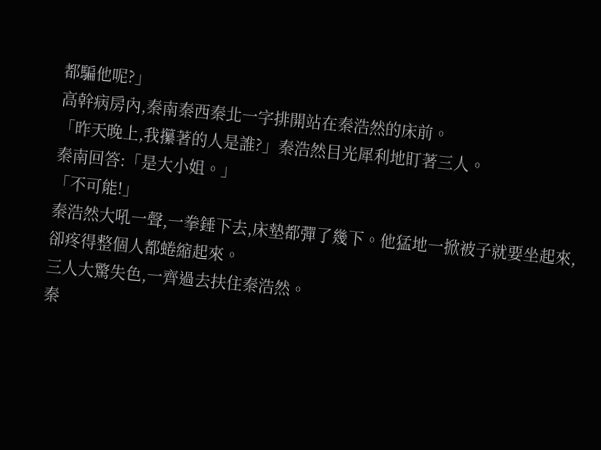都騙他呢?」
高幹病房內,秦南秦西秦北一字排開站在秦浩然的床前。
「昨天晚上,我攥著的人是誰?」秦浩然目光犀利地盯著三人。
秦南回答:「是大小姐。」
「不可能!」
秦浩然大吼一聲,一拳錘下去,床墊都彈了幾下。他猛地一掀被子就要坐起來,卻疼得整個人都蜷縮起來。
三人大驚失色,一齊過去扶住秦浩然。
秦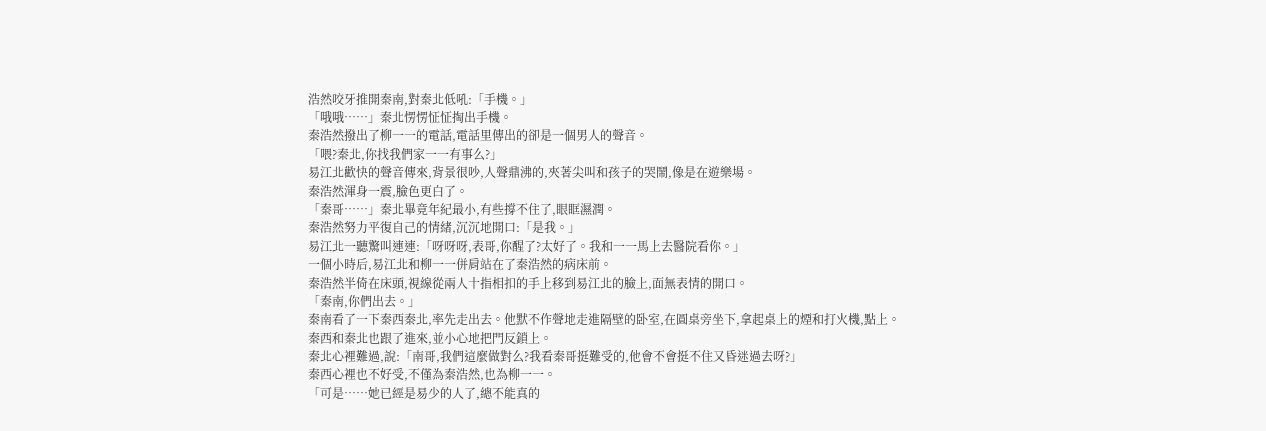浩然咬牙推開秦南,對秦北低吼:「手機。」
「哦哦……」秦北愣愣怔怔掏出手機。
秦浩然撥出了柳一一的電話,電話里傳出的卻是一個男人的聲音。
「喂?秦北,你找我們家一一有事么?」
易江北歡快的聲音傳來,背景很吵,人聲鼎沸的,夾著尖叫和孩子的哭鬧,像是在遊樂場。
秦浩然渾身一震,臉色更白了。
「秦哥……」秦北畢竟年紀最小,有些撐不住了,眼眶濕潤。
秦浩然努力平復自己的情緒,沉沉地開口:「是我。」
易江北一聽驚叫連連:「呀呀呀,表哥,你醒了?太好了。我和一一馬上去醫院看你。」
一個小時后,易江北和柳一一併肩站在了秦浩然的病床前。
秦浩然半倚在床頭,視線從兩人十指相扣的手上移到易江北的臉上,面無表情的開口。
「秦南,你們出去。」
秦南看了一下秦西秦北,率先走出去。他默不作聲地走進隔壁的卧室,在圓桌旁坐下,拿起桌上的煙和打火機,點上。
秦西和秦北也跟了進來,並小心地把門反鎖上。
秦北心裡難過,說:「南哥,我們這麼做對么?我看秦哥挺難受的,他會不會挺不住又昏迷過去呀?」
秦西心裡也不好受,不僅為秦浩然,也為柳一一。
「可是……她已經是易少的人了,總不能真的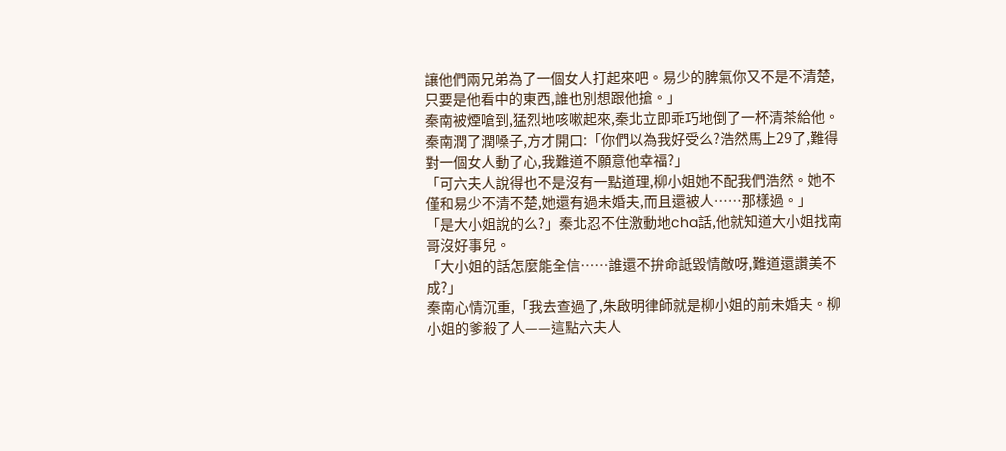讓他們兩兄弟為了一個女人打起來吧。易少的脾氣你又不是不清楚,只要是他看中的東西,誰也別想跟他搶。」
秦南被煙嗆到,猛烈地咳嗽起來,秦北立即乖巧地倒了一杯清茶給他。
秦南潤了潤嗓子,方才開口:「你們以為我好受么?浩然馬上29了,難得對一個女人動了心,我難道不願意他幸福?」
「可六夫人說得也不是沒有一點道理,柳小姐她不配我們浩然。她不僅和易少不清不楚,她還有過未婚夫,而且還被人……那樣過。」
「是大小姐說的么?」秦北忍不住激動地cha話,他就知道大小姐找南哥沒好事兒。
「大小姐的話怎麼能全信……誰還不拚命詆毀情敵呀,難道還讚美不成?」
秦南心情沉重,「我去查過了,朱啟明律師就是柳小姐的前未婚夫。柳小姐的爹殺了人——這點六夫人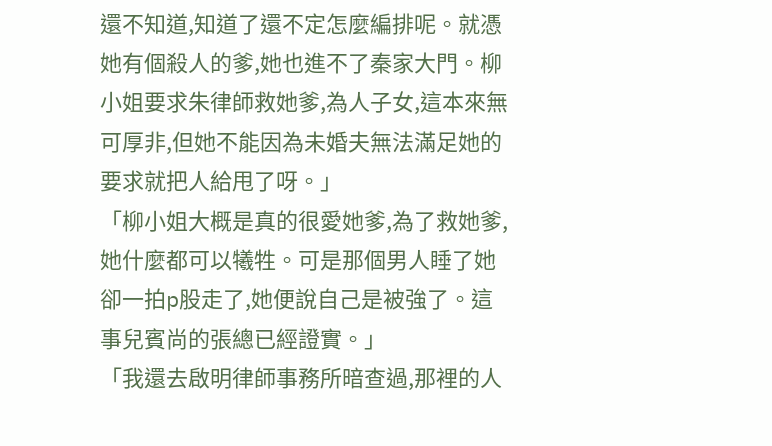還不知道,知道了還不定怎麼編排呢。就憑她有個殺人的爹,她也進不了秦家大門。柳小姐要求朱律師救她爹,為人子女,這本來無可厚非,但她不能因為未婚夫無法滿足她的要求就把人給甩了呀。」
「柳小姐大概是真的很愛她爹,為了救她爹,她什麼都可以犧牲。可是那個男人睡了她卻一拍p股走了,她便說自己是被強了。這事兒賓尚的張總已經證實。」
「我還去啟明律師事務所暗查過,那裡的人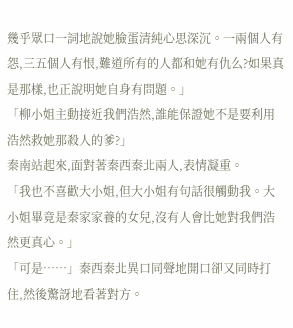幾乎眾口一詞地說她臉蛋清純心思深沉。一兩個人有怨,三五個人有恨,難道所有的人都和她有仇么?如果真是那樣,也正說明她自身有問題。」
「柳小姐主動接近我們浩然,誰能保證她不是要利用浩然救她那殺人的爹?」
秦南站起來,面對著秦西秦北兩人,表情凝重。
「我也不喜歡大小姐,但大小姐有句話很觸動我。大小姐畢竟是秦家家養的女兒,沒有人會比她對我們浩然更真心。」
「可是……」秦西秦北異口同聲地開口卻又同時打住,然後驚訝地看著對方。